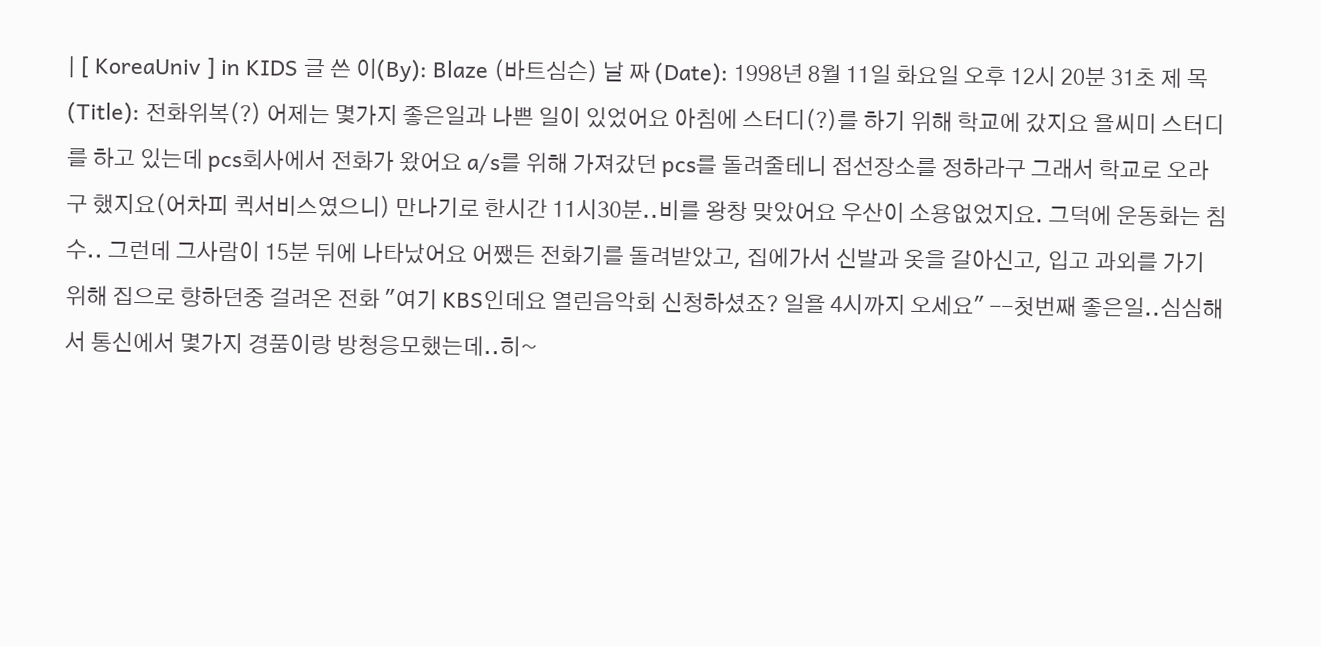| [ KoreaUniv ] in KIDS 글 쓴 이(By): Blaze (바트심슨) 날 짜 (Date): 1998년 8월 11일 화요일 오후 12시 20분 31초 제 목(Title): 전화위복(?) 어제는 몇가지 좋은일과 나쁜 일이 있었어요 아침에 스터디(?)를 하기 위해 학교에 갔지요 욜씨미 스터디를 하고 있는데 pcs회사에서 전화가 왔어요 a/s를 위해 가져갔던 pcs를 돌려줄테니 접선장소를 정하라구 그래서 학교로 오라구 했지요(어차피 퀵서비스였으니) 만나기로 한시간 11시30분..비를 왕창 맞았어요 우산이 소용없었지요. 그덕에 운동화는 침수.. 그런데 그사람이 15분 뒤에 나타났어요 어쨌든 전화기를 돌려받았고, 집에가서 신발과 옷을 갈아신고, 입고 과외를 가기 위해 집으로 향하던중 걸려온 전화 "여기 KBS인데요 열린음악회 신청하셨죠? 일욜 4시까지 오세요" --첫번째 좋은일..심심해서 통신에서 몇가지 경품이랑 방청응모했는데..히~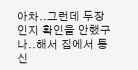아차..그런데 두장인지 확인을 안했구나..해서 집에서 통신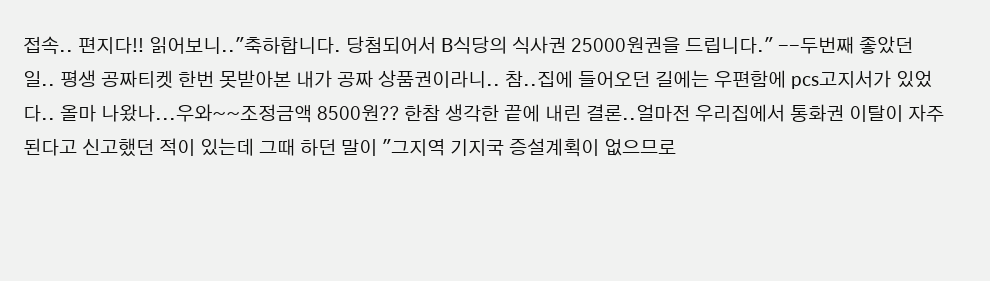접속.. 편지다!! 읽어보니.."축하합니다. 당첨되어서 B식당의 식사권 25000원권을 드립니다." --두번째 좋았던 일.. 평생 공짜티켓 한번 못받아본 내가 공짜 상품권이라니.. 참..집에 들어오던 길에는 우편함에 pcs고지서가 있었다.. 올마 나왔나...우와~~조정금액 8500원?? 한참 생각한 끝에 내린 결론..얼마전 우리집에서 통화권 이탈이 자주 된다고 신고했던 적이 있는데 그때 하던 말이 "그지역 기지국 증설계획이 없으므로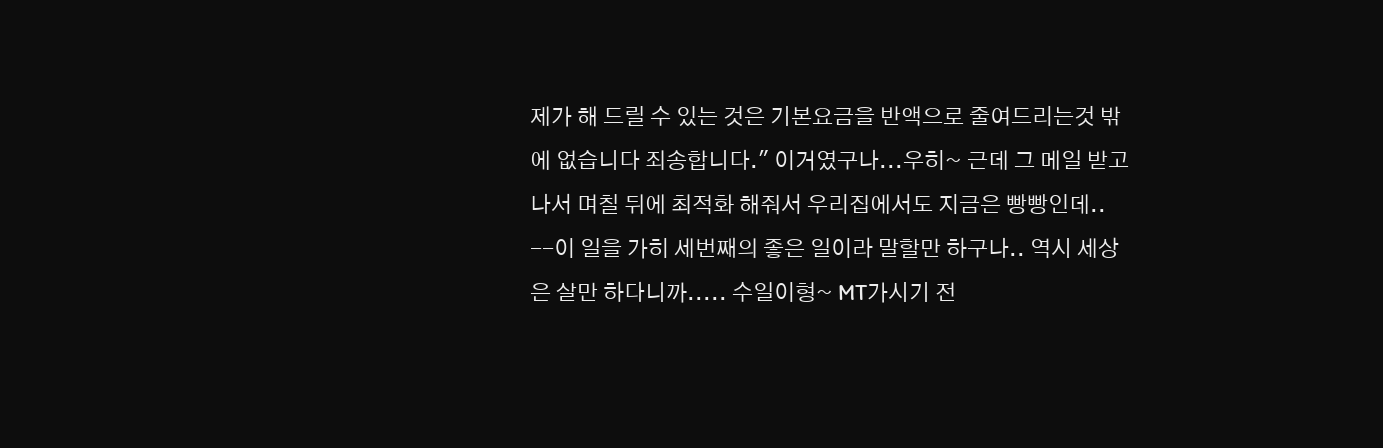제가 해 드릴 수 있는 것은 기본요금을 반액으로 줄여드리는것 밖에 없습니다 죄송합니다." 이거였구나...우히~ 근데 그 메일 받고나서 며칠 뒤에 최적화 해줘서 우리집에서도 지금은 빵빵인데.. --이 일을 가히 세번째의 좋은 일이라 말할만 하구나.. 역시 세상은 살만 하다니까..... 수일이형~ MT가시기 전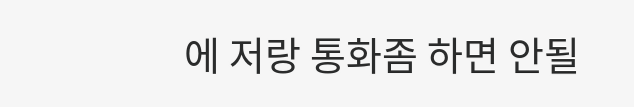에 저랑 통화좀 하면 안될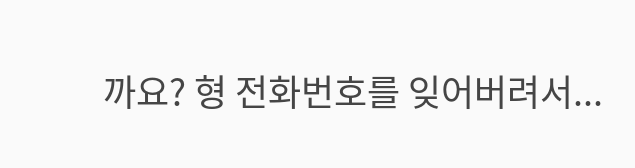까요? 형 전화번호를 잊어버려서...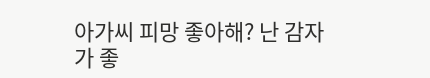아가씨 피망 좋아해? 난 감자가 좋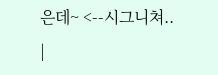은데~ <--시그니쳐.. |